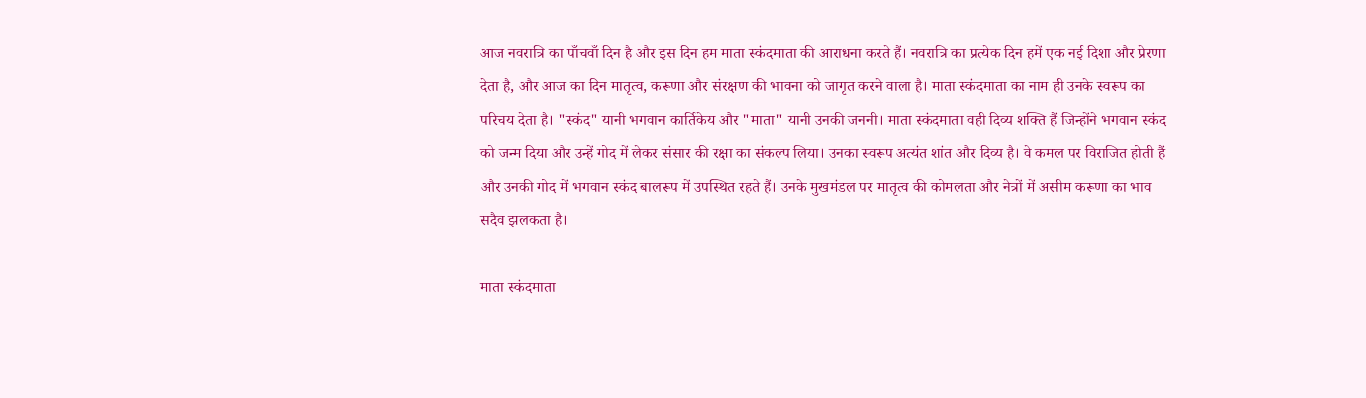आज नवरात्रि का पाँचवाँ दिन है और इस दिन हम माता स्कंदमाता की आराधना करते हैं। नवरात्रि का प्रत्येक दिन हमें एक नई दिशा और प्रेरणा देता है, और आज का दिन मातृत्व, करूणा और संरक्षण की भावना को जागृत करने वाला है। माता स्कंदमाता का नाम ही उनके स्वरूप का परिचय देता है। "स्कंद" यानी भगवान कार्तिकेय और "माता" यानी उनकी जननी। माता स्कंदमाता वही दिव्य शक्ति हैं जिन्होंने भगवान स्कंद को जन्म दिया और उन्हें गोद में लेकर संसार की रक्षा का संकल्प लिया। उनका स्वरूप अत्यंत शांत और दिव्य है। वे कमल पर विराजित होती हैं और उनकी गोद में भगवान स्कंद बालरूप में उपस्थित रहते हैं। उनके मुखमंडल पर मातृत्व की कोमलता और नेत्रों में असीम करूणा का भाव सदैव झलकता है।

माता स्कंदमाता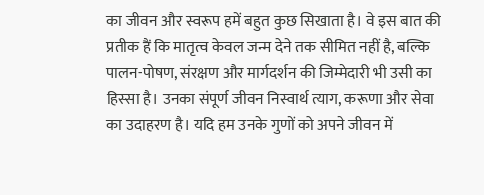का जीवन और स्वरूप हमें बहुत कुछ सिखाता है। वे इस बात की प्रतीक हैं कि मातृत्व केवल जन्म देने तक सीमित नहीं है, बल्कि पालन-पोषण, संरक्षण और मार्गदर्शन की जिम्मेदारी भी उसी का हिस्सा है। उनका संपूर्ण जीवन निस्वार्थ त्याग, करूणा और सेवा का उदाहरण है। यदि हम उनके गुणों को अपने जीवन में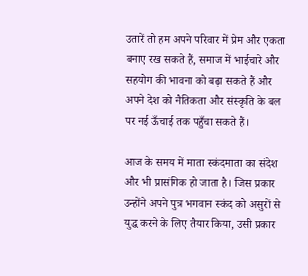उतारें तो हम अपने परिवार में प्रेम और एकता बनाए रख सकते हैं, समाज में भाईचारे और सहयोग की भावना को बढ़ा सकते हैं और अपने देश को नैतिकता और संस्कृति के बल पर नई ऊँचाई तक पहुँचा सकते हैं।

आज के समय में माता स्कंदमाता का संदेश और भी प्रासंगिक हो जाता है। जिस प्रकार उन्होंने अपने पुत्र भगवान स्कंद को असुरों से युद्ध करने के लिए तैयार किया, उसी प्रकार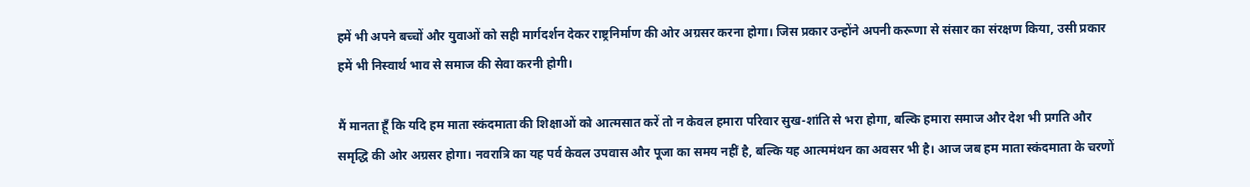हमें भी अपने बच्चों और युवाओं को सही मार्गदर्शन देकर राष्ट्रनिर्माण की ओर अग्रसर करना होगा। जिस प्रकार उन्होंने अपनी करूणा से संसार का संरक्षण किया, उसी प्रकार हमें भी निस्वार्थ भाव से समाज की सेवा करनी होगी।

मैं मानता हूँ कि यदि हम माता स्कंदमाता की शिक्षाओं को आत्मसात करें तो न केवल हमारा परिवार सुख-शांति से भरा होगा, बल्कि हमारा समाज और देश भी प्रगति और समृद्धि की ओर अग्रसर होगा। नवरात्रि का यह पर्व केवल उपवास और पूजा का समय नहीं है, बल्कि यह आत्ममंथन का अवसर भी है। आज जब हम माता स्कंदमाता के चरणों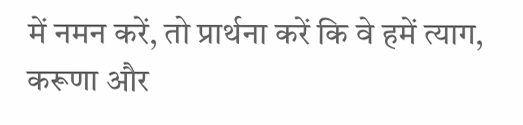में नमन करें, तो प्रार्थना करें कि वे हमें त्याग, करूणा और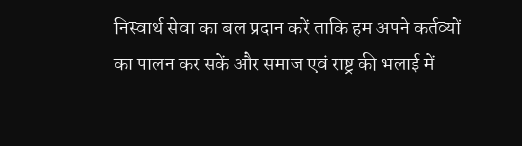निस्वार्थ सेवा का बल प्रदान करें ताकि हम अपने कर्तव्यों का पालन कर सकें और समाज एवं राष्ट्र की भलाई में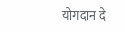योगदान दे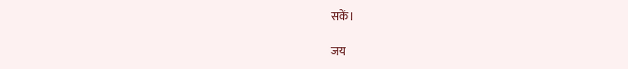सकें।

जय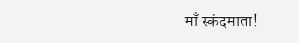माँ स्कंदमाता!